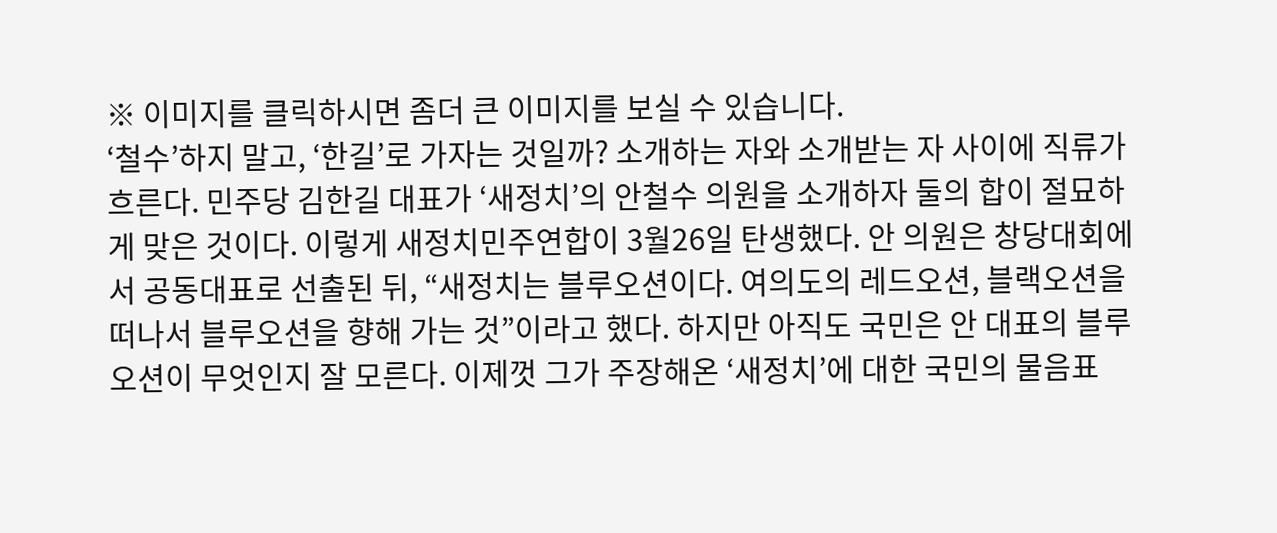※ 이미지를 클릭하시면 좀더 큰 이미지를 보실 수 있습니다.
‘철수’하지 말고, ‘한길’로 가자는 것일까? 소개하는 자와 소개받는 자 사이에 직류가 흐른다. 민주당 김한길 대표가 ‘새정치’의 안철수 의원을 소개하자 둘의 합이 절묘하게 맞은 것이다. 이렇게 새정치민주연합이 3월26일 탄생했다. 안 의원은 창당대회에서 공동대표로 선출된 뒤, “새정치는 블루오션이다. 여의도의 레드오션, 블랙오션을 떠나서 블루오션을 향해 가는 것”이라고 했다. 하지만 아직도 국민은 안 대표의 블루오션이 무엇인지 잘 모른다. 이제껏 그가 주장해온 ‘새정치’에 대한 국민의 물음표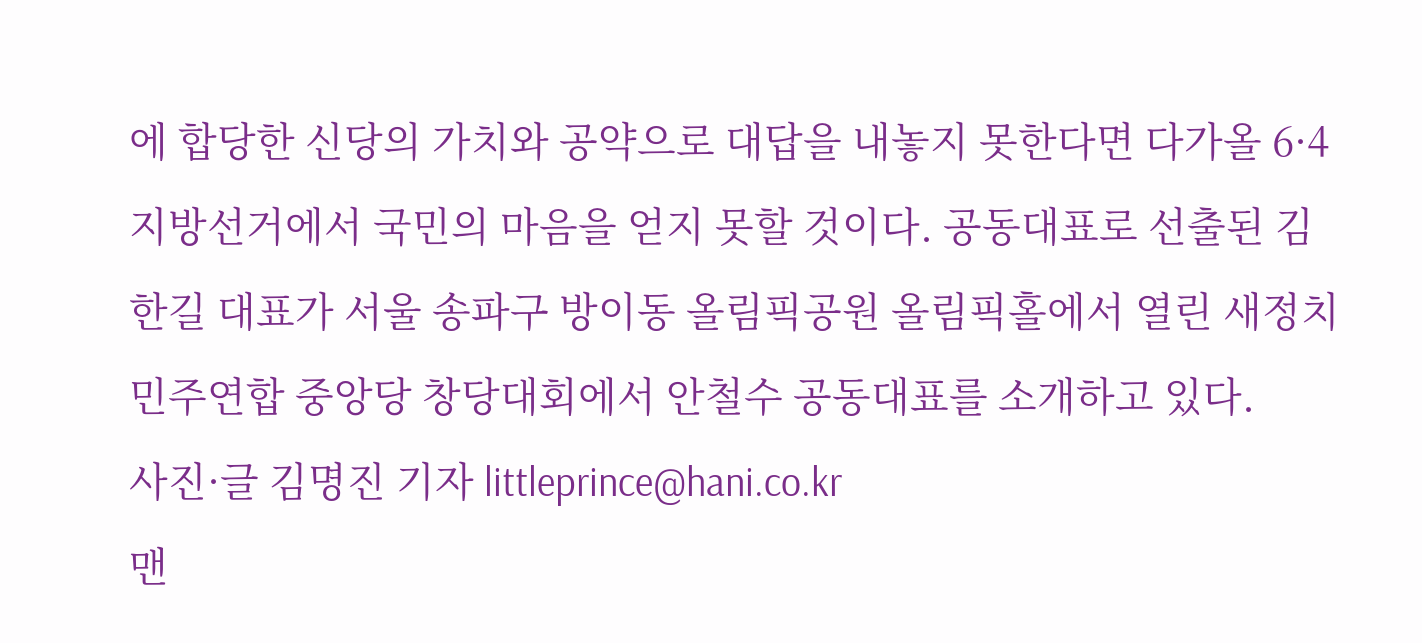에 합당한 신당의 가치와 공약으로 대답을 내놓지 못한다면 다가올 6·4 지방선거에서 국민의 마음을 얻지 못할 것이다. 공동대표로 선출된 김한길 대표가 서울 송파구 방이동 올림픽공원 올림픽홀에서 열린 새정치민주연합 중앙당 창당대회에서 안철수 공동대표를 소개하고 있다.
사진·글 김명진 기자 littleprince@hani.co.kr
맨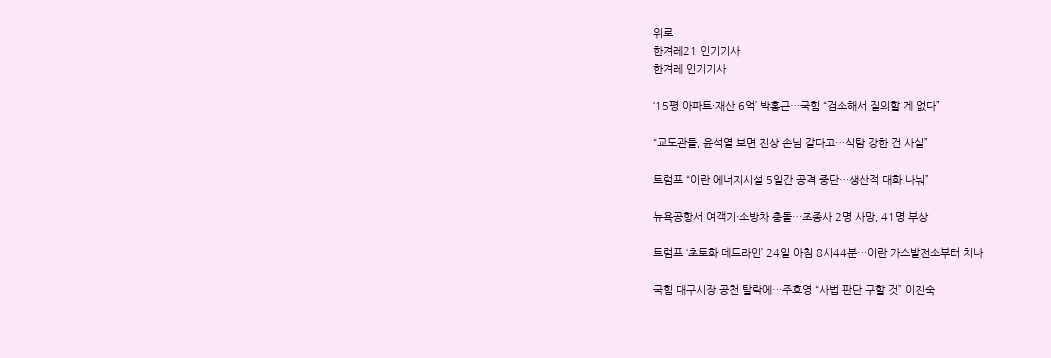위로
한겨레21 인기기사
한겨레 인기기사

‘15평 아파트·재산 6억’ 박홍근…국힘 “검소해서 질의할 게 없다”

“교도관들, 윤석열 보면 진상 손님 같다고…식탐 강한 건 사실”

트럼프 “이란 에너지시설 5일간 공격 중단…생산적 대화 나눠”

뉴욕공항서 여객기·소방차 충돌…조종사 2명 사망, 41명 부상

트럼프 ‘초토화 데드라인’ 24일 아침 8시44분…이란 가스발전소부터 치나

국힘 대구시장 공천 탈락에…주호영 “사법 판단 구할 것” 이진숙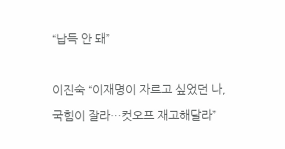“납득 안 돼”

이진숙 “이재명이 자르고 싶었던 나, 국힘이 잘라…컷오프 재고해달라”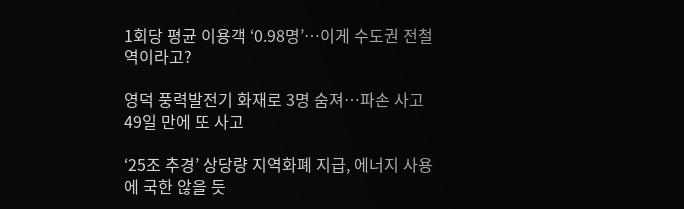1회당 평균 이용객 ‘0.98명’…이게 수도권 전철역이라고?

영덕 풍력발전기 화재로 3명 숨져…파손 사고 49일 만에 또 사고

‘25조 추경’ 상당량 지역화폐 지급, 에너지 사용에 국한 않을 듯